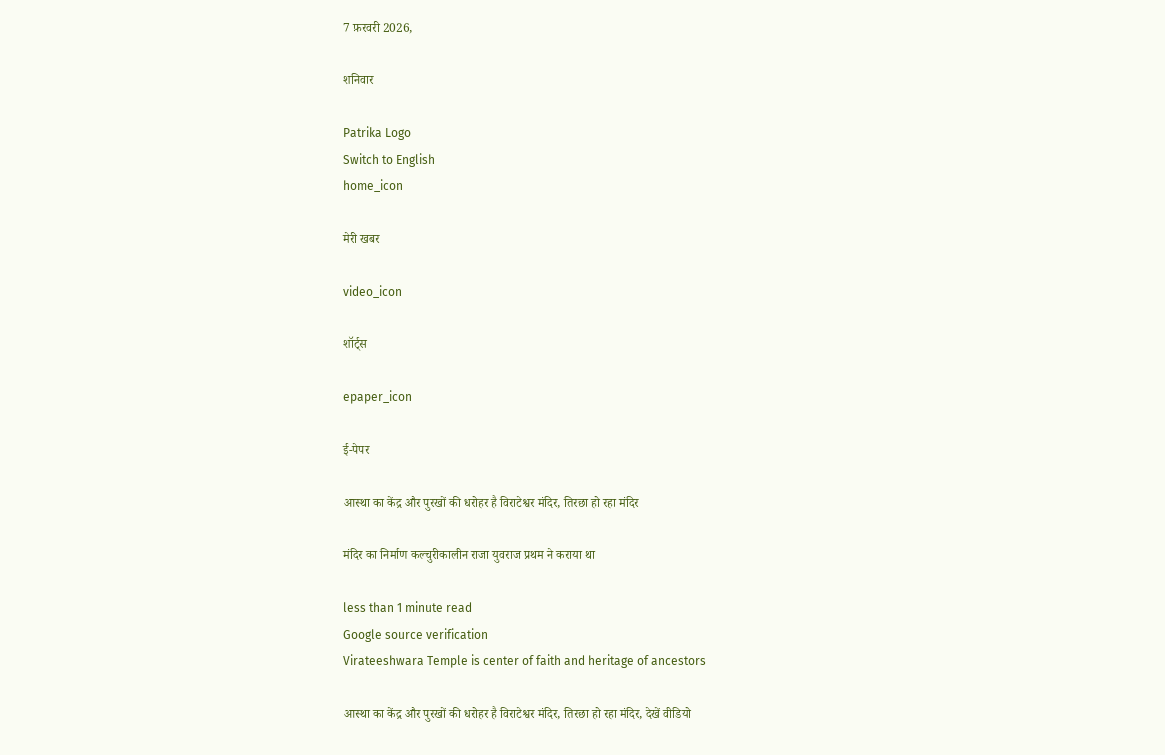7 फ़रवरी 2026,

शनिवार

Patrika Logo
Switch to English
home_icon

मेरी खबर

video_icon

शॉर्ट्स

epaper_icon

ई-पेपर

आस्था का केंद्र और पुरखों की धरोहर है विराटेश्वर मंदिर, तिरछा हो रहा मंदिर

मंदिर का निर्माण कल्चुरीकालीन राजा युवराज प्रथम ने कराया था

less than 1 minute read
Google source verification
Virateeshwara Temple is center of faith and heritage of ancestors

आस्था का केंद्र और पुरखों की धरोहर है विराटेश्वर मंदिर, तिरछा हो रहा मंदिर, देखें वीडियो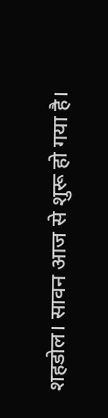शहडोल। सावन आज से शुरू हो गया है।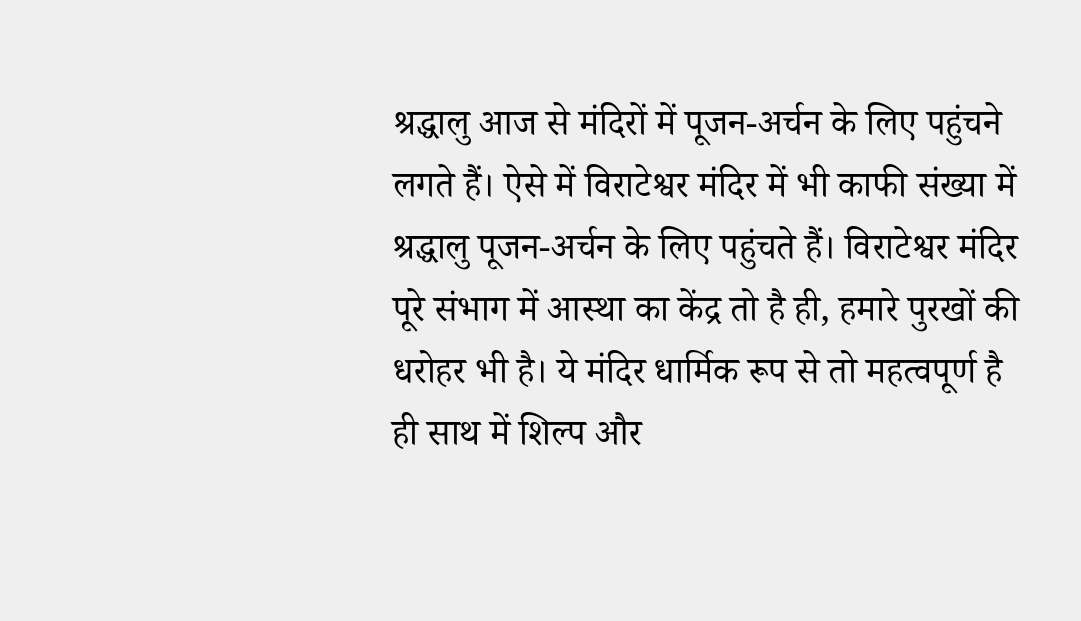श्रद्धालु आज से मंदिरों में पूजन-अर्चन के लिए पहुंचने लगते हैं। ऐसे में विराटेश्वर मंदिर में भी काफी संख्या में श्रद्धालु पूजन-अर्चन के लिए पहुंचते हैं। विराटेश्वर मंदिर पूरे संभाग में आस्था का केंद्र तो है ही, हमारे पुरखों की धरोहर भी है। ये मंदिर धार्मिक रूप से तो महत्वपूर्ण है ही साथ में शिल्प और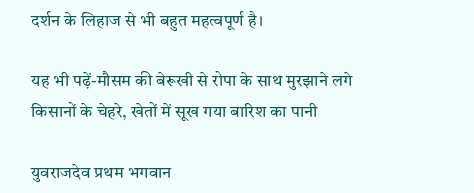दर्शन के लिहाज से भी बहुत महत्वपूर्ण है।

यह भी पढ़ें-मौसम की बेरूखी से रोपा के साथ मुरझाने लगे किसानों के चेहरे, खेतों में सूख गया बारिश का पानी

युवराजदेव प्रथम भगवान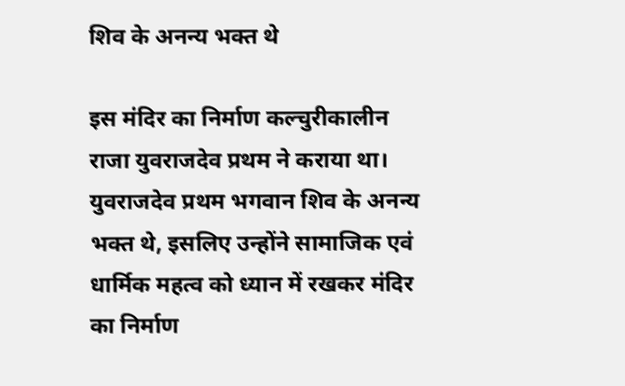शिव के अनन्य भक्त थे

इस मंदिर का निर्माण कल्चुरीकालीन राजा युवराजदेव प्रथम ने कराया था। युवराजदेव प्रथम भगवान शिव के अनन्य भक्त थे, इसलिए उन्होंने सामाजिक एवं धार्मिक महत्व को ध्यान में रखकर मंदिर का निर्माण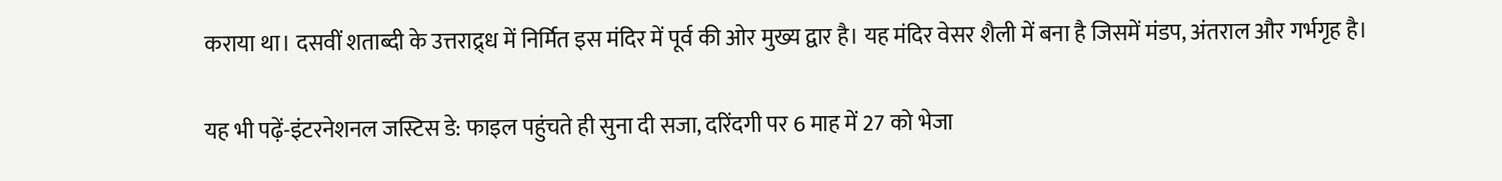कराया था। दसवीं शताब्दी के उत्तराद्र्ध में निर्मित इस मंदिर में पूर्व की ओर मुख्य द्वार है। यह मंदिर वेसर शैली में बना है जिसमें मंडप, अंतराल और गर्भगृह है।

यह भी पढ़ें-इंटरनेशनल जस्टिस डे: फाइल पहुंचते ही सुना दी सजा, दरिंदगी पर 6 माह में 27 को भेजा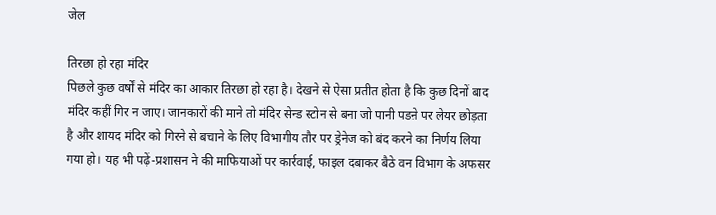जेल

तिरछा हो रहा मंदिर
पिछले कुछ वर्षों से मंदिर का आकार तिरछा हो रहा है। देखने से ऐसा प्रतीत होता है कि कुछ दिनों बाद मंदिर कहीं गिर न जाए। जानकारों की माने तो मंदिर सेन्ड स्टोन से बना जो पानी पडऩे पर लेयर छोड़ता है और शायद मंदिर को गिरने से बचाने के लिए विभागीय तौर पर ड्रेनेज को बंद करने का निर्णय लिया गया हो। यह भी पढ़ें-प्रशासन ने की माफियाओं पर कार्रवाई, फाइल दबाकर बैठे वन विभाग के अफसर